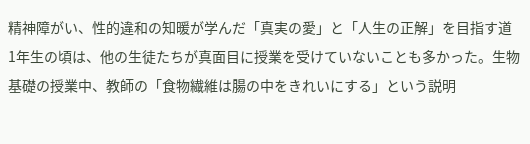精神障がい、性的違和の知暖が学んだ「真実の愛」と「人生の正解」を目指す道
1年生の頃は、他の生徒たちが真面目に授業を受けていないことも多かった。生物基礎の授業中、教師の「食物繊維は腸の中をきれいにする」という説明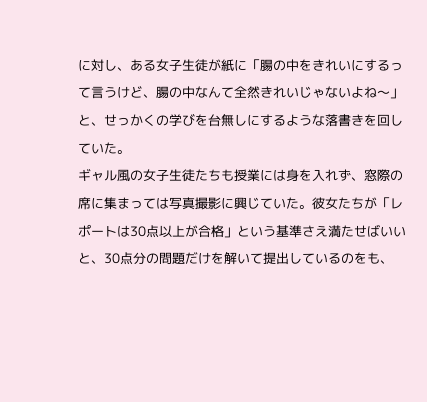に対し、ある女子生徒が紙に「腸の中をきれいにするって言うけど、腸の中なんて全然きれいじゃないよね〜」と、せっかくの学びを台無しにするような落書きを回していた。
ギャル風の女子生徒たちも授業には身を入れず、窓際の席に集まっては写真撮影に興じていた。彼女たちが「レポートは30点以上が合格」という基準さえ満たせばいいと、30点分の問題だけを解いて提出しているのをも、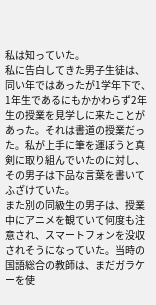私は知っていた。
私に告白してきた男子生徒は、同い年ではあったが1学年下で、1年生であるにもかかわらず2年生の授業を見学しに来たことがあった。それは書道の授業だった。私が上手に筆を運ぼうと真剣に取り組んでいたのに対し、その男子は下品な言葉を書いてふざけていた。
また別の同級生の男子は、授業中にアニメを観ていて何度も注意され、スマートフォンを没収されそうになっていた。当時の国語総合の教師は、まだガラケーを使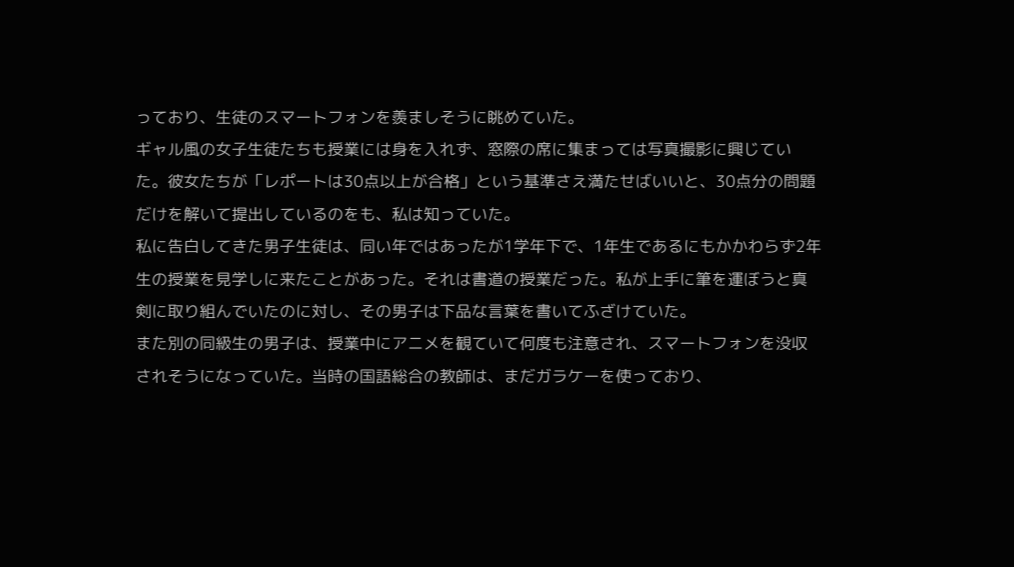っており、生徒のスマートフォンを羨ましそうに眺めていた。
ギャル風の女子生徒たちも授業には身を入れず、窓際の席に集まっては写真撮影に興じていた。彼女たちが「レポートは30点以上が合格」という基準さえ満たせばいいと、30点分の問題だけを解いて提出しているのをも、私は知っていた。
私に告白してきた男子生徒は、同い年ではあったが1学年下で、1年生であるにもかかわらず2年生の授業を見学しに来たことがあった。それは書道の授業だった。私が上手に筆を運ぼうと真剣に取り組んでいたのに対し、その男子は下品な言葉を書いてふざけていた。
また別の同級生の男子は、授業中にアニメを観ていて何度も注意され、スマートフォンを没収されそうになっていた。当時の国語総合の教師は、まだガラケーを使っており、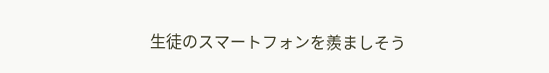生徒のスマートフォンを羨ましそう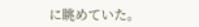に眺めていた。